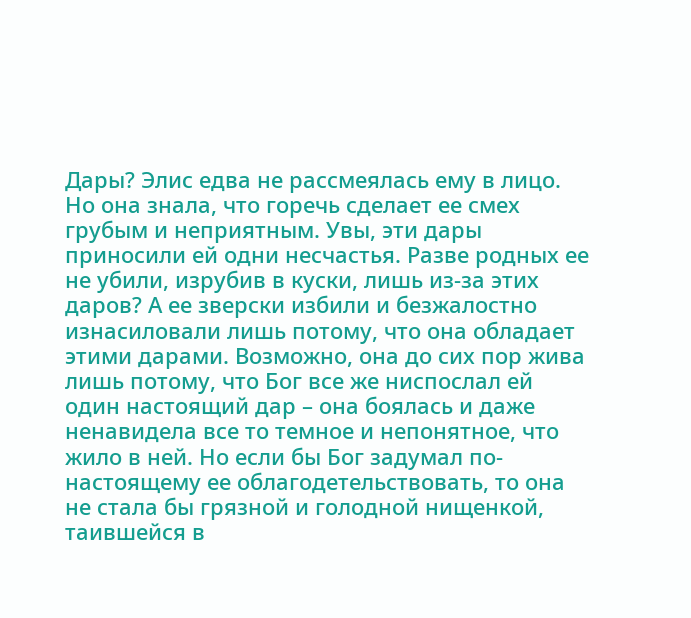Дары? Элис едва не рассмеялась ему в лицо. Но она знала, что горечь сделает ее смех грубым и неприятным. Увы, эти дары приносили ей одни несчастья. Разве родных ее не убили, изрубив в куски, лишь из-за этих даров? А ее зверски избили и безжалостно изнасиловали лишь потому, что она обладает этими дарами. Возможно, она до сих пор жива лишь потому, что Бог все же ниспослал ей один настоящий дар – она боялась и даже ненавидела все то темное и непонятное, что жило в ней. Но если бы Бог задумал по-настоящему ее облагодетельствовать, то она не стала бы грязной и голодной нищенкой, таившейся в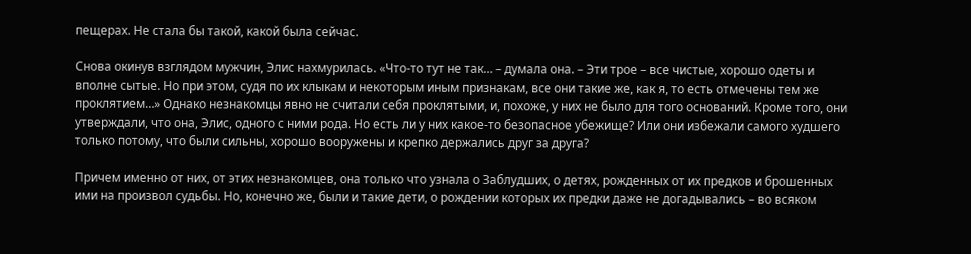пещерах. Не стала бы такой, какой была сейчас.

Снова окинув взглядом мужчин, Элис нахмурилась. «Что-то тут не так… – думала она. – Эти трое – все чистые, хорошо одеты и вполне сытые. Но при этом, судя по их клыкам и некоторым иным признакам, все они такие же, как я, то есть отмечены тем же проклятием…» Однако незнакомцы явно не считали себя проклятыми, и, похоже, у них не было для того оснований. Кроме того, они утверждали, что она, Элис, одного с ними рода. Но есть ли у них какое-то безопасное убежище? Или они избежали самого худшего только потому, что были сильны, хорошо вооружены и крепко держались друг за друга?

Причем именно от них, от этих незнакомцев, она только что узнала о Заблудших, о детях, рожденных от их предков и брошенных ими на произвол судьбы. Но, конечно же, были и такие дети, о рождении которых их предки даже не догадывались – во всяком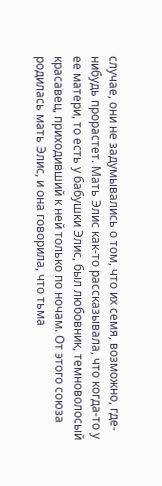случае, они не задумывались о том, что их семя, возможно, где-нибудь прорастет. Мать Элис как-то рассказывала, что когда-то у ее матери, то есть у бабушки Элис, был любовник, темноволосый красавец, приходивший к ней только по ночам. От этого союза родилась мать Элис, и она говорила, что тьма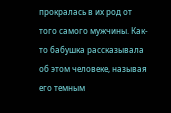прокралась в их род от того самого мужчины. Как-то бабушка рассказывала об этом человеке, называя его темным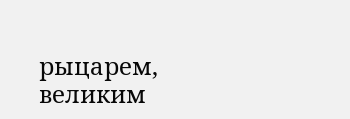рыцарем, великим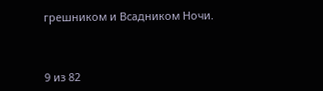грешником и Всадником Ночи.



9 из 82